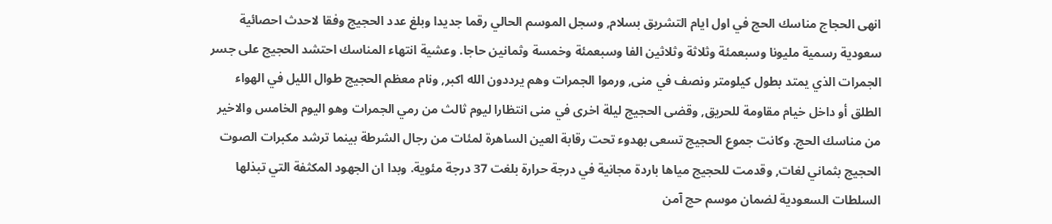انهى الحجاج مناسك الحج في اول ايام التشريق بسلام, وسجل الموسم الحالي رقما جديدا وبلغ عدد الحجيج وفقا لاحدث احصائية سعودية رسمية مليونا وسبعمئة وثلاثة وثلاثين الفا وسبعمئة وخمسة وثمانين حاجا. وعشية انتهاء المناسك احتشد الحجيج على جسر الجمرات الذي يمتد بطول كيلومتر ونصف في منى, ورموا الجمرات وهم يرددون الله اكبر, ونام معظم الحجيج طوال الليل في الهواء الطلق أو داخل خيام مقاومة للحريق, وقضى الحجيج ليلة اخرى في منى انتظارا ليوم ثالث من رمي الجمرات وهو اليوم الخامس والاخير من مناسك الحج. وكانت جموع الحجيج تسعى بهدوء تحت رقابة العين الساهرة لمئات من رجال الشرطة بينما ترشد مكبرات الصوت الحجيج بثماني لغات, وقدمت للحجيج مياها باردة مجانية في درجة حرارة بلغت 37 درجة مئوية. وبدا ان الجهود المكثفة التي تبذلها السلطات السعودية لضمان موسم حج آمن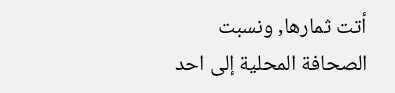أتت ثمارها, ونسبت الصحافة المحلية إلى احد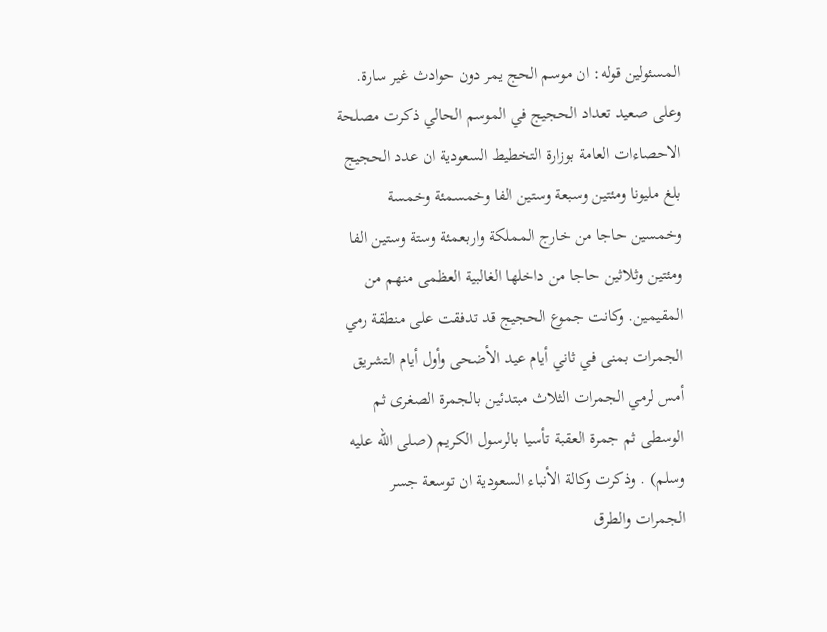المسئولين قوله: ان موسم الحج يمر دون حوادث غير سارة. وعلى صعيد تعداد الحجيج في الموسم الحالي ذكرت مصلحة الاحصاءات العامة بوزارة التخطيط السعودية ان عدد الحجيج بلغ مليونا ومئتين وسبعة وستين الفا وخمسمئة وخمسة وخمسين حاجا من خارج المملكة واربعمئة وستة وستين الفا ومئتين وثلاثين حاجا من داخلها الغالبية العظمى منهم من المقيمين. وكانت جموع الحجيج قد تدفقت على منطقة رمي الجمرات بمنى في ثاني أيام عيد الأضحى وأول أيام التشريق أمس لرمي الجمرات الثلاث مبتدئين بالجمرة الصغرى ثم الوسطى ثم جمرة العقبة تأسيا بالرسول الكريم (صلى الله عليه وسلم) . وذكرت وكالة الأنباء السعودية ان توسعة جسر الجمرات والطرق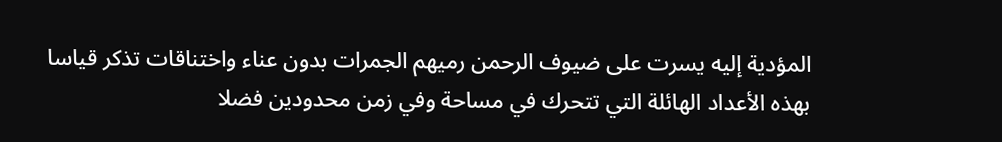المؤدية إليه يسرت على ضيوف الرحمن رميهم الجمرات بدون عناء واختناقات تذكر قياسا بهذه الأعداد الهائلة التي تتحرك في مساحة وفي زمن محدودين فضلا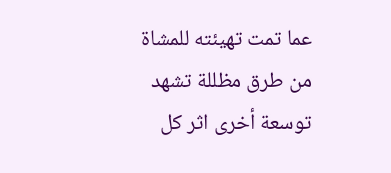عما تمت تهيئته للمشاة من طرق مظللة تشهد توسعة أخرى اثر كل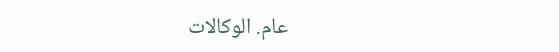عام. الوكالات